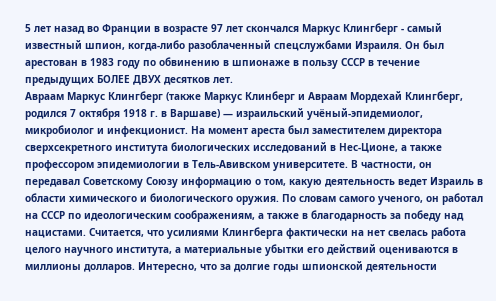5 лет назад во Франции в возрасте 97 лет скончался Маркус Клингберг - самый известный шпион, когда-либо разоблаченный спецслужбами Израиля. Он был арестован в 1983 году по обвинению в шпионаже в пользу СССР в течение предыдущих БОЛЕЕ ДВУХ десятков лет.
Авраам Маркус Клингберг (также Маркус Клинберг и Авраам Мордехай Клингберг, родился 7 октября 1918 г. в Варшаве) — израильский учёный-эпидемиолог, микробиолог и инфекционист. На момент ареста был заместителем директора сверхсекретного института биологических исследований в Нес-Ционе, а также профессором эпидемиологии в Тель-Авивском университете. В частности, он передавал Советскому Союзу информацию о том, какую деятельность ведет Израиль в области химического и биологического оружия. По словам самого ученого, он работал на СССР по идеологическим соображениям, а также в благодарность за победу над нацистами. Считается, что усилиями Клингберга фактически на нет свелась работа целого научного института, а материальные убытки его действий оцениваются в миллионы долларов. Интересно, что за долгие годы шпионской деятельности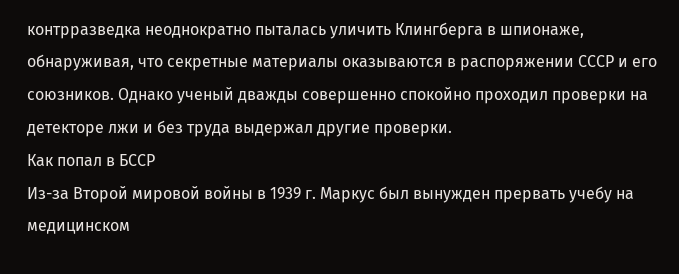контрразведка неоднократно пыталась уличить Клингберга в шпионаже, обнаруживая, что секретные материалы оказываются в распоряжении СССР и его союзников. Однако ученый дважды совершенно спокойно проходил проверки на детекторе лжи и без труда выдержал другие проверки.
Как попал в БССР
Из-за Второй мировой войны в 1939 г. Маркус был вынужден прервать учебу на медицинском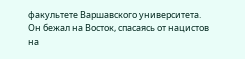факультете Варшавского университета. Он бежал на Восток, спасаясь от нацистов на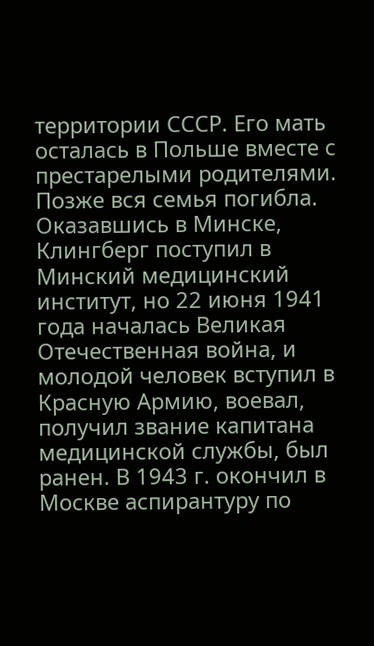территории СССР. Его мать осталась в Польше вместе с престарелыми родителями. Позже вся семья погибла.
Оказавшись в Минске, Клингберг поступил в Минский медицинский институт, но 22 июня 1941 года началась Великая Отечественная война, и молодой человек вступил в Красную Армию, воевал, получил звание капитана медицинской службы, был ранен. В 1943 г. окончил в Москве аспирантуру по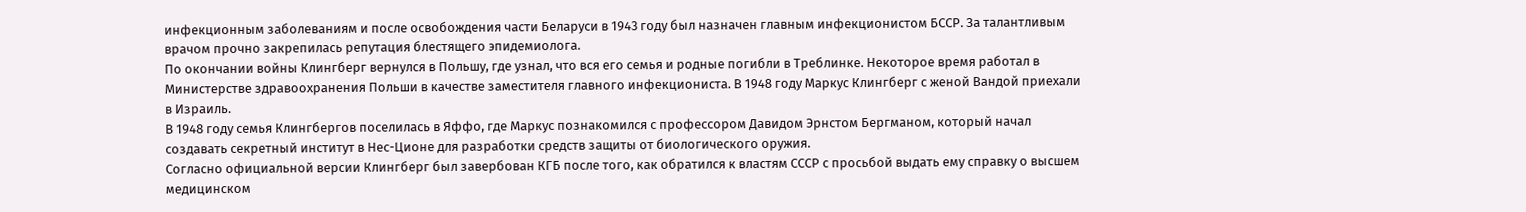инфекционным заболеваниям и после освобождения части Беларуси в 1943 году был назначен главным инфекционистом БССР. За талантливым врачом прочно закрепилась репутация блестящего эпидемиолога.
По окончании войны Клингберг вернулся в Польшу, где узнал, что вся его семья и родные погибли в Треблинке. Некоторое время работал в Министерстве здравоохранения Польши в качестве заместителя главного инфекциониста. В 1948 году Маркус Клингберг с женой Вандой приехали в Израиль.
В 1948 году семья Клингбергов поселилась в Яффо, где Маркус познакомился с профессором Давидом Эрнстом Бергманом, который начал создавать секретный институт в Нес-Ционе для разработки средств защиты от биологического оружия.
Согласно официальной версии Клингберг был завербован КГБ после того, как обратился к властям СССР с просьбой выдать ему справку о высшем медицинском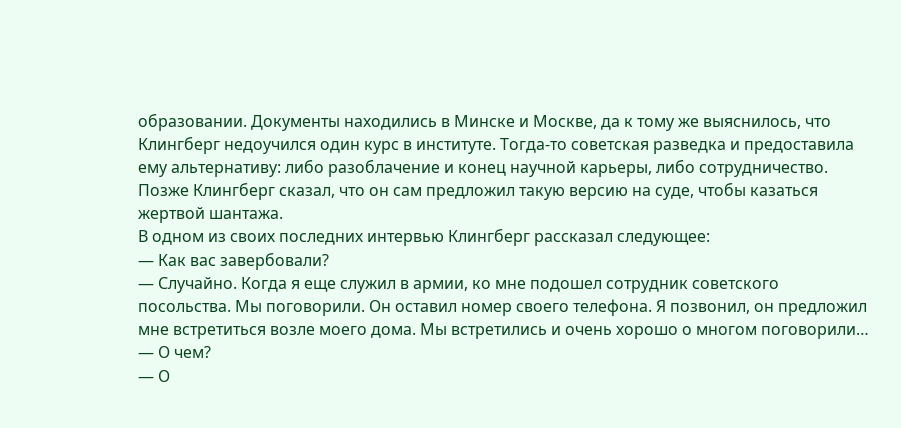образовании. Документы находились в Минске и Москве, да к тому же выяснилось, что Клингберг недоучился один курс в институте. Тогда-то советская разведка и предоставила ему альтернативу: либо разоблачение и конец научной карьеры, либо сотрудничество. Позже Клингберг сказал, что он сам предложил такую версию на суде, чтобы казаться жертвой шантажа.
В одном из своих последних интервью Клингберг рассказал следующее:
— Как вас завербовали?
— Случайно. Когда я еще служил в армии, ко мне подошел сотрудник советского посольства. Мы поговорили. Он оставил номер своего телефона. Я позвонил, он предложил мне встретиться возле моего дома. Мы встретились и очень хорошо о многом поговорили…
— О чем?
— О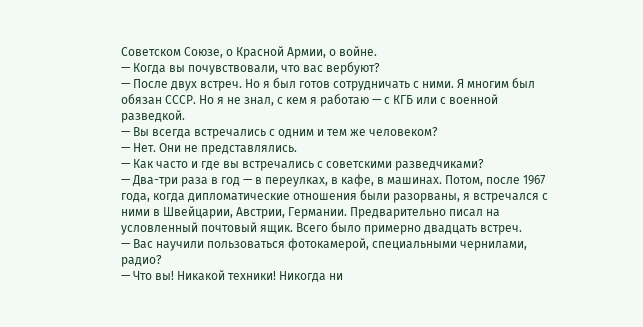Советском Союзе, о Красной Армии, о войне.
— Когда вы почувствовали, что вас вербуют?
— После двух встреч. Но я был готов сотрудничать с ними. Я многим был обязан СССР. Но я не знал, с кем я работаю — с КГБ или с военной разведкой.
— Вы всегда встречались с одним и тем же человеком?
— Нет. Они не представлялись.
— Как часто и где вы встречались с советскими разведчиками?
— Два-три раза в год — в переулках, в кафе, в машинах. Потом, после 1967 года, когда дипломатические отношения были разорваны, я встречался с ними в Швейцарии, Австрии, Германии. Предварительно писал на условленный почтовый ящик. Всего было примерно двадцать встреч.
— Вас научили пользоваться фотокамерой, специальными чернилами, радио?
— Что вы! Никакой техники! Никогда ни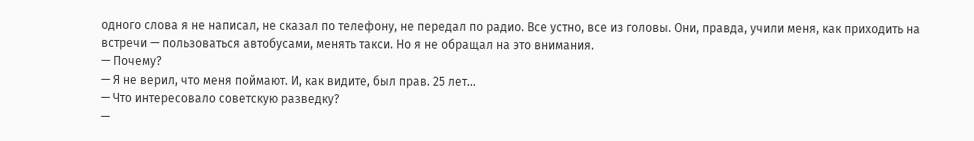одного слова я не написал, не сказал по телефону, не передал по радио. Все устно, все из головы. Они, правда, учили меня, как приходить на встречи — пользоваться автобусами, менять такси. Но я не обращал на это внимания.
— Почему?
— Я не верил, что меня поймают. И, как видите, был прав. 25 лет…
— Что интересовало советскую разведку?
—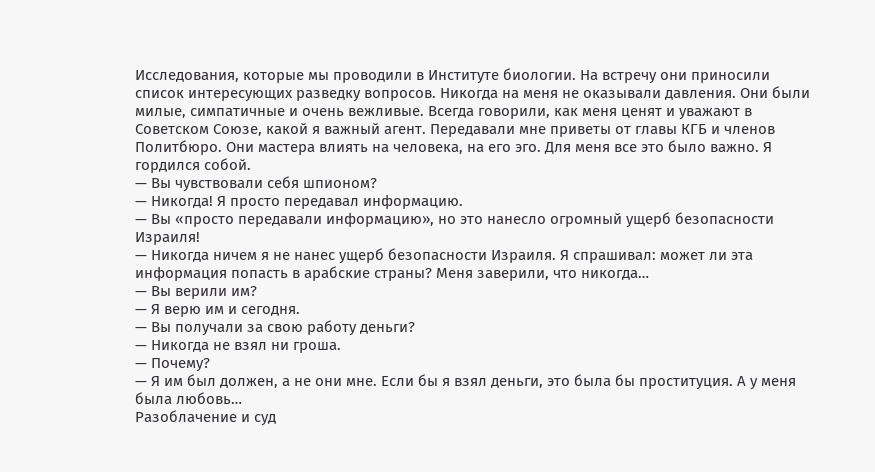Исследования, которые мы проводили в Институте биологии. На встречу они приносили список интересующих разведку вопросов. Никогда на меня не оказывали давления. Они были милые, симпатичные и очень вежливые. Всегда говорили, как меня ценят и уважают в Советском Союзе, какой я важный агент. Передавали мне приветы от главы КГБ и членов Политбюро. Они мастера влиять на человека, на его эго. Для меня все это было важно. Я гордился собой.
— Вы чувствовали себя шпионом?
— Никогда! Я просто передавал информацию.
— Вы «просто передавали информацию», но это нанесло огромный ущерб безопасности Израиля!
— Никогда ничем я не нанес ущерб безопасности Израиля. Я спрашивал: может ли эта информация попасть в арабские страны? Меня заверили, что никогда…
— Вы верили им?
— Я верю им и сегодня.
— Вы получали за свою работу деньги?
— Никогда не взял ни гроша.
— Почему?
— Я им был должен, а не они мне. Если бы я взял деньги, это была бы проституция. А у меня была любовь…
Разоблачение и суд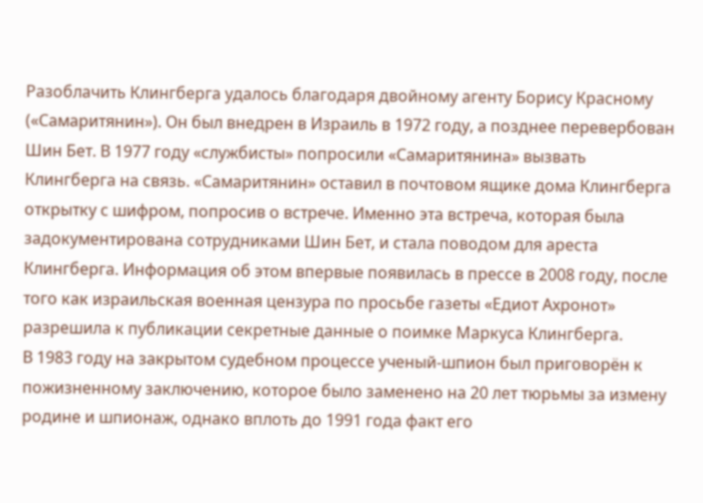Разоблачить Клингберга удалось благодаря двойному агенту Борису Красному («Самаритянин»). Он был внедрен в Израиль в 1972 году, а позднее перевербован Шин Бет. В 1977 году «службисты» попросили «Самаритянина» вызвать Клингберга на связь. «Самаритянин» оставил в почтовом ящике дома Клингберга открытку с шифром, попросив о встрече. Именно эта встреча, которая была задокументирована сотрудниками Шин Бет, и стала поводом для ареста Клингберга. Информация об этом впервые появилась в прессе в 2008 году, после того как израильская военная цензура по просьбе газеты «Едиот Ахронот» разрешила к публикации секретные данные о поимке Маркуса Клингберга.
В 1983 году на закрытом судебном процессе ученый-шпион был приговорён к пожизненному заключению, которое было заменено на 20 лет тюрьмы за измену родине и шпионаж, однако вплоть до 1991 года факт его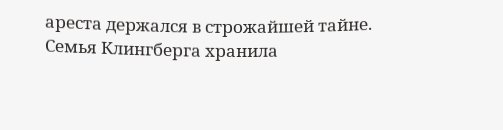ареста держался в строжайшей тайне. Семья Клингберга хранила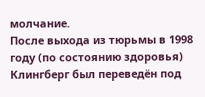молчание.
После выхода из тюрьмы в 1998 году (по состоянию здоровья) Клингберг был переведён под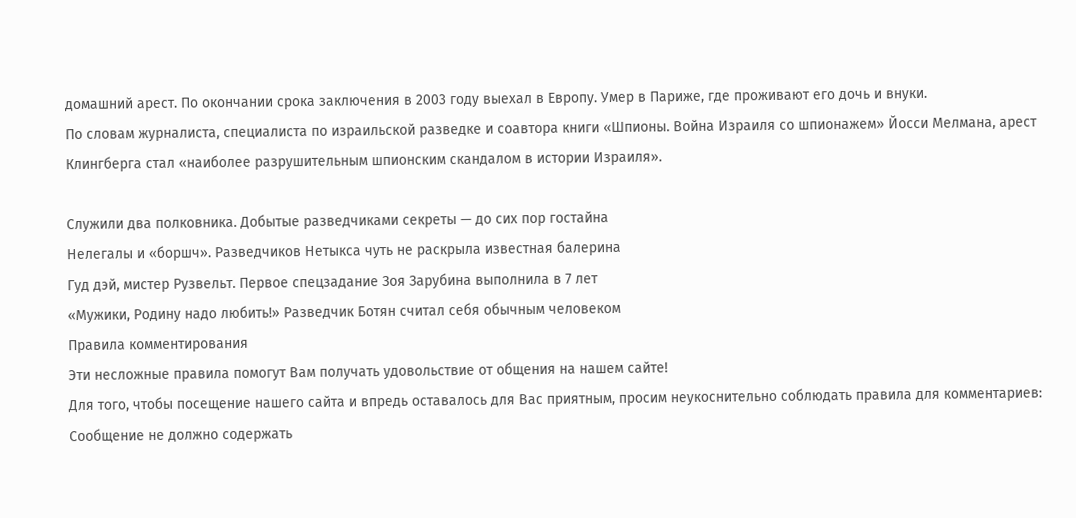домашний арест. По окончании срока заключения в 2003 году выехал в Европу. Умер в Париже, где проживают его дочь и внуки.
По словам журналиста, специалиста по израильской разведке и соавтора книги «Шпионы. Война Израиля со шпионажем» Йосси Мелмана, арест Клингберга стал «наиболее разрушительным шпионским скандалом в истории Израиля».

Служили два полковника. Добытые разведчиками секреты — до сих пор гостайна
Нелегалы и «боршч». Разведчиков Нетыкса чуть не раскрыла известная балерина
Гуд дэй, мистер Рузвельт. Первое спецзадание Зоя Зарубина выполнила в 7 лет
«Мужики, Родину надо любить!» Разведчик Ботян считал себя обычным человеком
Правила комментирования
Эти несложные правила помогут Вам получать удовольствие от общения на нашем сайте!
Для того, чтобы посещение нашего сайта и впредь оставалось для Вас приятным, просим неукоснительно соблюдать правила для комментариев:
Сообщение не должно содержать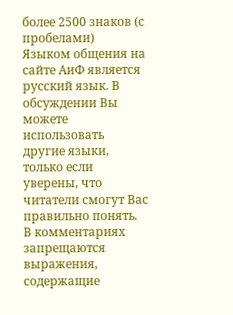более 2500 знаков (с пробелами)
Языком общения на сайте АиФ является русский язык. В обсуждении Вы можете использовать другие языки, только если уверены, что читатели смогут Вас правильно понять.
В комментариях запрещаются выражения, содержащие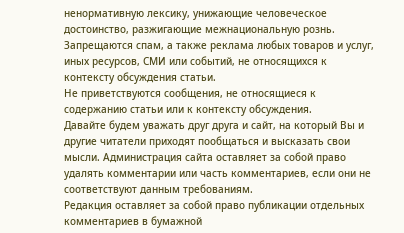ненормативную лексику, унижающие человеческое достоинство, разжигающие межнациональную рознь.
Запрещаются спам, а также реклама любых товаров и услуг, иных ресурсов, СМИ или событий, не относящихся к контексту обсуждения статьи.
Не приветствуются сообщения, не относящиеся к содержанию статьи или к контексту обсуждения.
Давайте будем уважать друг друга и сайт, на который Вы и другие читатели приходят пообщаться и высказать свои мысли. Администрация сайта оставляет за собой право удалять комментарии или часть комментариев, если они не соответствуют данным требованиям.
Редакция оставляет за собой право публикации отдельных комментариев в бумажной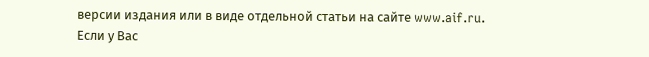версии издания или в виде отдельной статьи на сайте www.aif.ru.
Если у Вас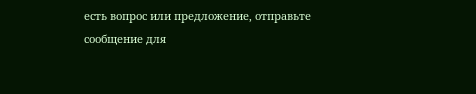есть вопрос или предложение, отправьте сообщение для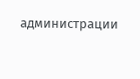администрации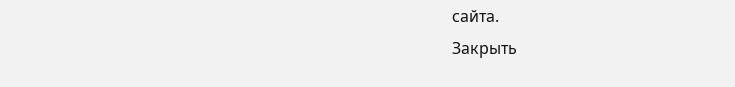сайта.
Закрыть